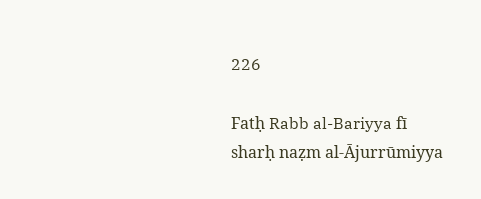226

Fatḥ Rabb al-Bariyya fī sharḥ naẓm al-Ājurrūmiyya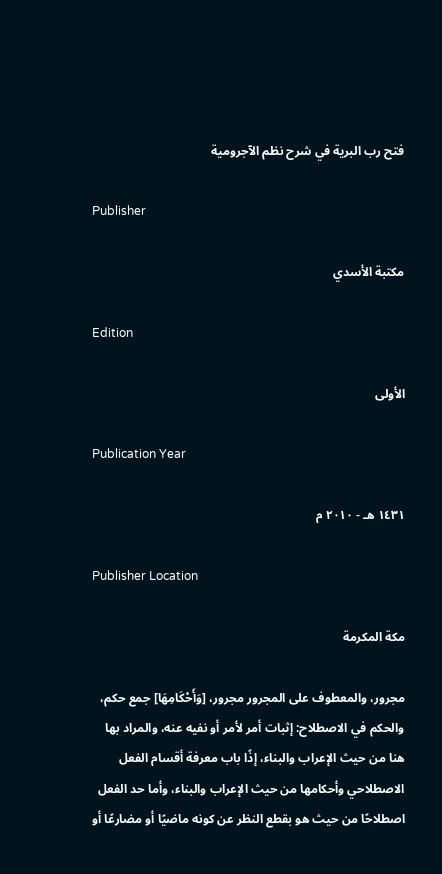فتح رب البرية في شرح نظم الآجرومية

Publisher

مكتبة الأسدي

Edition

الأولى

Publication Year

١٤٣١ هـ - ٢٠١٠ م

Publisher Location

مكة المكرمة

مجرور، والمعطوف على المجرور مجرور، [وَأَحْكَامِهَا] جمع حكم، والحكم في الاصطلاح: إثبات أمر لأمر أو نفيه عنه، والمراد بها هنا من حيث الإعراب والبناء، إذًا باب معرفة أقسام الفعل الاصطلاحي وأحكامها من حيث الإعراب والبناء، وأما حد الفعل اصطلاحًا من حيث هو بقطع النظر عن كونه ماضيًا أو مضارعًا أو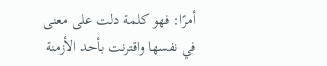أمرًا: فهو كلمة دلت على معنى في نفسها واقترنت بأحد الأزمنة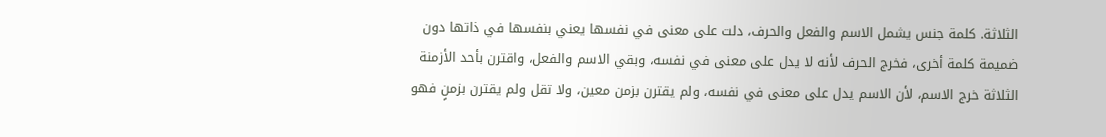الثلاثة. كلمة جنس يشمل الاسم والفعل والحرف، دلت على معنى في نفسها يعني بنفسها في ذاتها دون ضميمة كلمة أخرى، فخرج الحرف لأنه لا يدل على معنى في نفسه، وبقي الاسم والفعل، واقترن بأحد الأزمنة الثلاثة خرج الاسم، لأن الاسم يدل على معنى في نفسه، ولم يقترن بزمن معين، ولا تقل ولم يقترن بزمنٍ فهو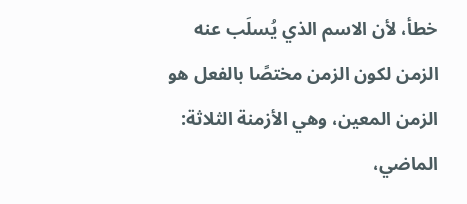خطأ، لأن الاسم الذي يُسلَب عنه الزمن لكون الزمن مختصًا بالفعل هو الزمن المعين، وهي الأزمنة الثلاثة: الماضي،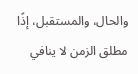والحال، والمستقبل، إذًا مطلق الزمن لا ينافي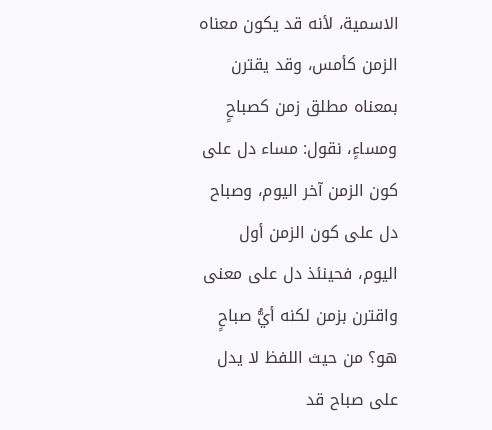الاسمية، لأنه قد يكون معناه الزمن كأمس، وقد يقترن بمعناه مطلق زمن كصباحٍ ومساءٍ، نقول: مساء دل على كون الزمن آخر اليوم، وصباح دل على كون الزمن أول اليوم، فحينئذ دل على معنى واقترن بزمن لكنه أيُّ صباحٍ هو؟ من حيث اللفظ لا يدل على صباح قد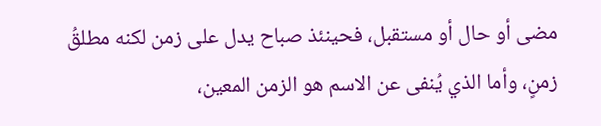مضى أو حال أو مستقبل، فحينئذ صباح يدل على زمن لكنه مطلقُ زمنٍ، وأما الذي يُنفى عن الاسم هو الزمن المعين،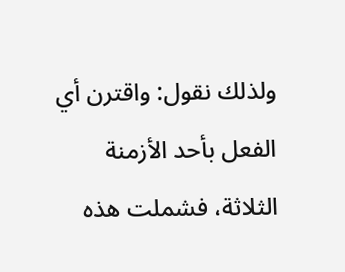ولذلك نقول: واقترن أي الفعل بأحد الأزمنة الثلاثة، فشملت هذه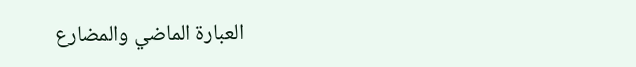العبارة الماضي والمضارع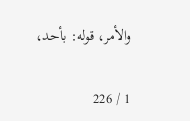والأمر، قوله: بأحد،

1 / 226